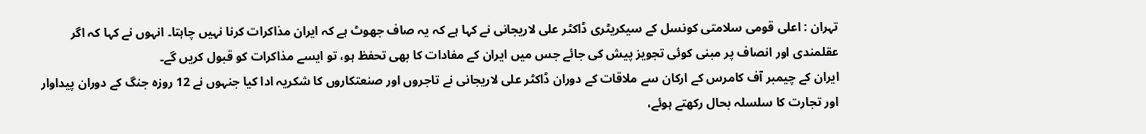تہران : اعلی قومی سلامتی کونسل کے سیکریٹری ڈاکٹر علی لاریجانی نے کہا ہے کہ یہ صاف جھوٹ ہے کہ ایران مذاکرات کرنا نہیں چاہتا۔ انہوں نے کہا کہ اگر عقلمندی اور انصاف پر مبنی کوئی تجویز پیش کی جائے جس میں ایران کے مفادات کا بھی تحفظ ہو، تو ایسے مذاکرات کو قبول کریں گے۔
ایران کے چیمبر آف کامرس کے ارکان سے ملاقات کے دوران ڈاکٹر علی لاریجانی نے تاجروں اور صنعتکاروں کا شکریہ ادا کیا جنہوں نے 12 روزہ جنگ کے دوران پیداوار اور تجارت کا سلسلہ بحال رکھتے ہوئے،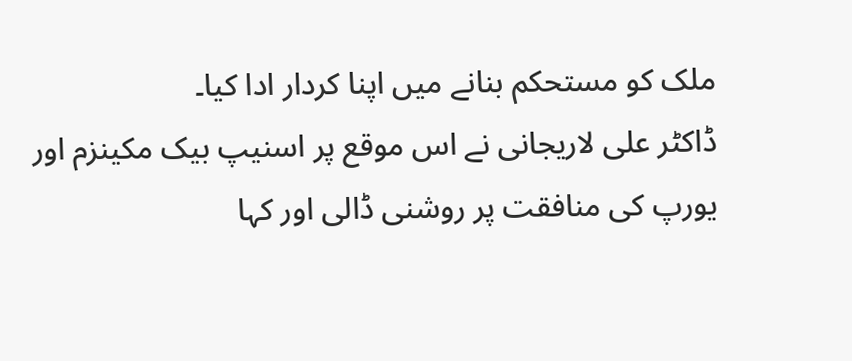ملک کو مستحکم بنانے میں اپنا کردار ادا کیا۔
ڈاکٹر علی لاریجانی نے اس موقع پر اسنیپ بیک مکینزم اور یورپ کی منافقت پر روشنی ڈالی اور کہا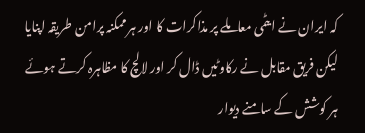کہ ایران نے ایٹمی معاملے پر مذاکرات کا اور ہر ممکنہ پرامن طریقہ اپنایا لیکن فریق مقابل نے رکاوٹیں ڈال کر اور لالچ کا مظاہرہ کرتے ہوئے ہر کوشش کے سامنے دیوار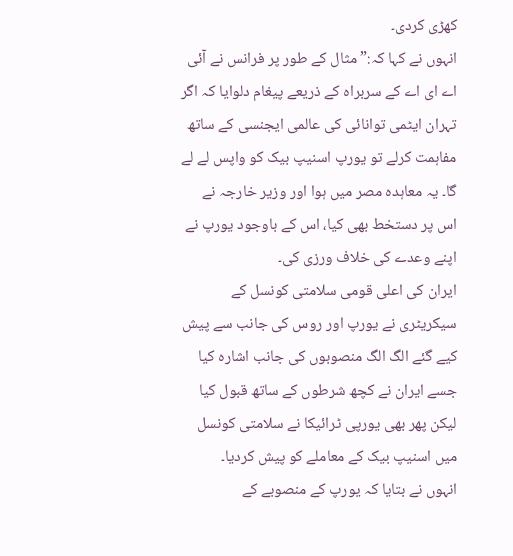کھڑی کردی۔
انہوں نے کہا کہ:” مثال کے طور پر فرانس نے آئی اے ای اے کے سربراہ کے ذریعے پیغام دلوایا کہ اگر تہران ایٹمی توانائی کی عالمی ایجنسی کے ساتھ مفاہمت کرلے تو یورپ اسنیپ بیک کو واپس لے لے گا۔ یہ معاہدہ مصر میں ہوا اور وزیر خارجہ نے اس پر دستخط بھی کیا، اس کے باوجود یورپ نے اپنے وعدے کی خلاف ورزی کی۔
ایران کی اعلی قومی سلامتی کونسل کے سیکریٹری نے یورپ اور روس کی جانب سے پیش کیے گئے الگ الگ منصوبوں کی جانب اشارہ کیا جسے ایران نے کچھ شرطوں کے ساتھ قبول کیا لیکن پھر بھی یورپی ٹرائيکا نے سلامتی کونسل میں اسنیپ بیک کے معاملے کو پیش کردیا۔
انہوں نے بتایا کہ یورپ کے منصوبے کے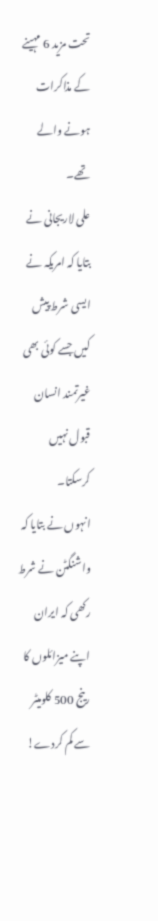تحت مزید 6 مہینے کے مذاکرات ہونے والے تھے۔
علی لاریجانی نے بتایا کہ امریکہ نے ایسی شرط پیش کیں جسے کوئی بھی غیرتمند انسان قبول نہیں کرسکتا۔
انہوں نے بتایا کہ واشنگٹن نے شرط رکھی کہ ایران اپنے میزائلوں کا رینج 500 کلومیٹر سے کم کردے!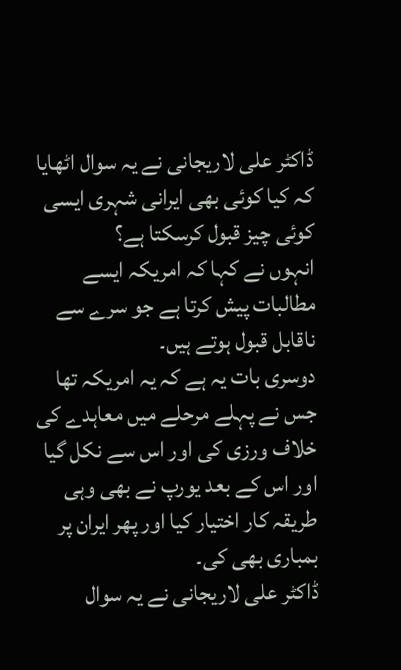ڈاکٹر علی لاریجانی نے یہ سوال اٹھایا کہ کیا کوئی بھی ایرانی شہری ایسی کوئی چیز قبول کرسکتا ہے؟
انہوں نے کہا کہ امریکہ ایسے مطالبات پیش کرتا ہے جو سرے سے ناقابل قبول ہوتے ہیں۔
دوسری بات یہ ہے کہ یہ امریکہ تھا جس نے پہلے مرحلے میں معاہدے کی خلاف ورزی کی اور اس سے نکل گیا اور اس کے بعد یورپ نے بھی وہی طریقہ کار اختیار کیا اور پھر ایران پر بمباری بھی کی۔
ڈاکٹر علی لاریجانی نے یہ سوال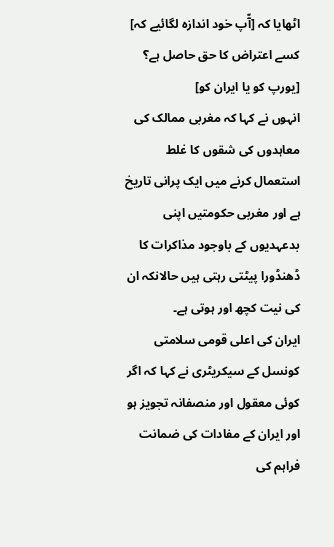اٹھایا کہ [آّپ خود اندازہ لگائیے کہ] کسے اعتراض کا حق حاصل ہے؟ [یورپ کو یا ایران کو]
انہوں نے کہا کہ مغربی ممالک کی معاہدوں کی شقوں کا غلط استعمال کرنے میں ایک پرانی تاریخ ہے اور مغربی حکومتیں اپنی بدعہدیوں کے باوجود مذاکرات کا ڈھنڈورا پیٹتی رہتی ہیں حالانکہ ان کی نیت کچھ اور ہوتی ہے۔
ایران کی اعلی قومی سلامتی کونسل کے سیکریٹری نے کہا کہ اگر کوئی معقول اور منصفانہ تجویز ہو اور ایران کے مفادات کی ضمانت فراہم کی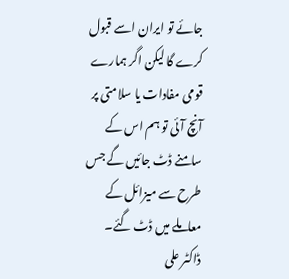جائے تو ایران اسے قبول کرے گا لیکن اگر ہمارے قومی مفادات یا سلامتی پر آنچ آئی تو ہم اس کے سامنے ڈٹ جائیں گے جس طرح سے میزائل کے معاملے میں ڈٹ گئے۔
ڈاکٹر علی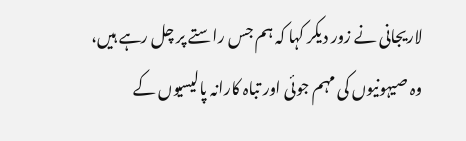لاریجانی نے زور دیکر کہا کہ ہم جس راستے پر چل رہے ہیں، وہ صیہونیوں کی مہم جوئی اور تباہ کارانہ پالیسیوں کے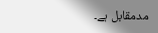مدمقابل ہے۔